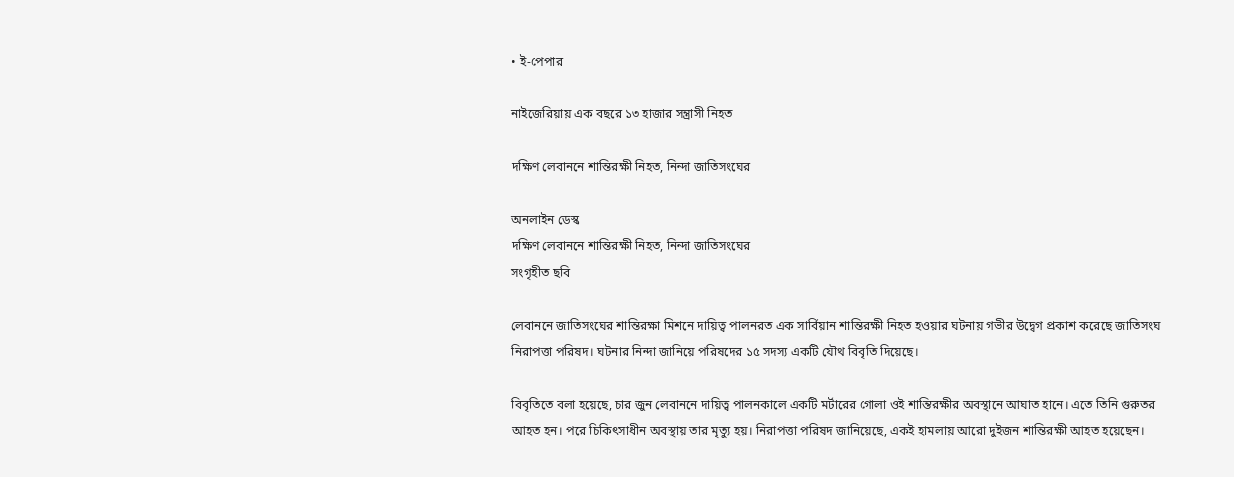• ই-পেপার

নাইজেরিয়ায় এক বছরে ১৩ হাজার সন্ত্রাসী নিহত

দক্ষিণ লেবাননে শান্তিরক্ষী নিহত, নিন্দা জাতিসংঘের

অনলাইন ডেস্ক
দক্ষিণ লেবাননে শান্তিরক্ষী নিহত, নিন্দা জাতিসংঘের
সংগৃহীত ছবি

লেবাননে জাতিসংঘের শান্তিরক্ষা মিশনে দায়িত্ব পালনরত এক সার্বিয়ান শান্তিরক্ষী নিহত হওয়ার ঘটনায় গভীর উদ্বেগ প্রকাশ করেছে জাতিসংঘ নিরাপত্তা পরিষদ। ঘটনার নিন্দা জানিয়ে পরিষদের ১৫ সদস্য একটি যৌথ বিবৃতি দিয়েছে।

বিবৃতিতে বলা হয়েছে, চার জুন লেবাননে দায়িত্ব পালনকালে একটি মর্টারের গোলা ওই শান্তিরক্ষীর অবস্থানে আঘাত হানে। এতে তিনি গুরুতর আহত হন। পরে চিকিৎসাধীন অবস্থায় তার মৃত্যু হয়। নিরাপত্তা পরিষদ জানিয়েছে, একই হামলায় আরো দুইজন শান্তিরক্ষী আহত হয়েছেন।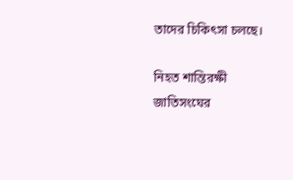তাদের চিকিৎসা চলছে।

নিহত শান্তিরক্ষী জাতিসংঘের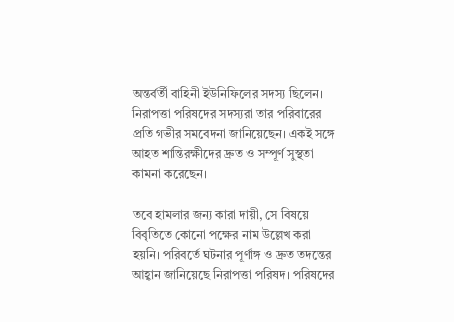অন্তর্বর্তী বাহিনী ইউনিফিলের সদস্য ছিলেন। নিরাপত্তা পরিষদের সদস্যরা তার পরিবারের প্রতি গভীর সমবেদনা জানিয়েছেন। একই সঙ্গে আহত শান্তিরক্ষীদের দ্রুত ও সম্পূর্ণ সুস্থতা কামনা করেছেন।

তবে হামলার জন্য কারা দায়ী, সে বিষয়ে বিবৃতিতে কোনো পক্ষের নাম উল্লেখ করা হয়নি। পরিবর্তে ঘটনার পূর্ণাঙ্গ ও দ্রুত তদন্তের আহ্বান জানিয়েছে নিরাপত্তা পরিষদ। পরিষদের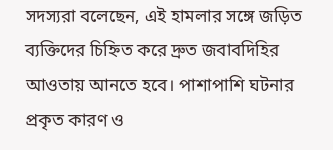সদস্যরা বলেছেন, এই হামলার সঙ্গে জড়িত ব্যক্তিদের চিহ্নিত করে দ্রুত জবাবদিহির আওতায় আনতে হবে। পাশাপাশি ঘটনার প্রকৃত কারণ ও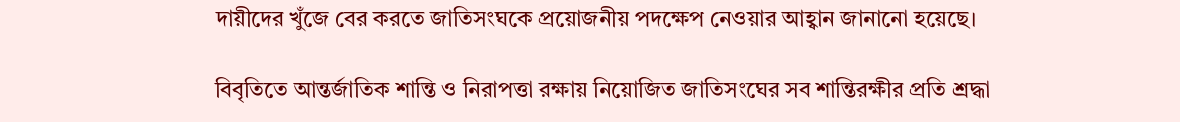দায়ীদের খুঁজে বের করতে জাতিসংঘকে প্রয়োজনীয় পদক্ষেপ নেওয়ার আহ্বান জানানো হয়েছে।

বিবৃতিতে আন্তর্জাতিক শান্তি ও নিরাপত্তা রক্ষায় নিয়োজিত জাতিসংঘের সব শান্তিরক্ষীর প্রতি শ্রদ্ধা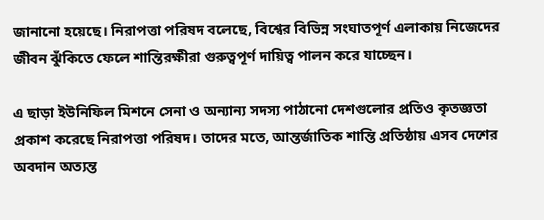জানানো হয়েছে। নিরাপত্তা পরিষদ বলেছে, বিশ্বের বিভিন্ন সংঘাতপূর্ণ এলাকায় নিজেদের জীবন ঝুঁকিতে ফেলে শান্তিরক্ষীরা গুরুত্বপূর্ণ দায়িত্ব পালন করে যাচ্ছেন।

এ ছাড়া ইউনিফিল মিশনে সেনা ও অন্যান্য সদস্য পাঠানো দেশগুলোর প্রতিও কৃতজ্ঞতা প্রকাশ করেছে নিরাপত্তা পরিষদ। তাদের মতে, আন্তর্জাতিক শান্তি প্রতিষ্ঠায় এসব দেশের অবদান অত্যন্ত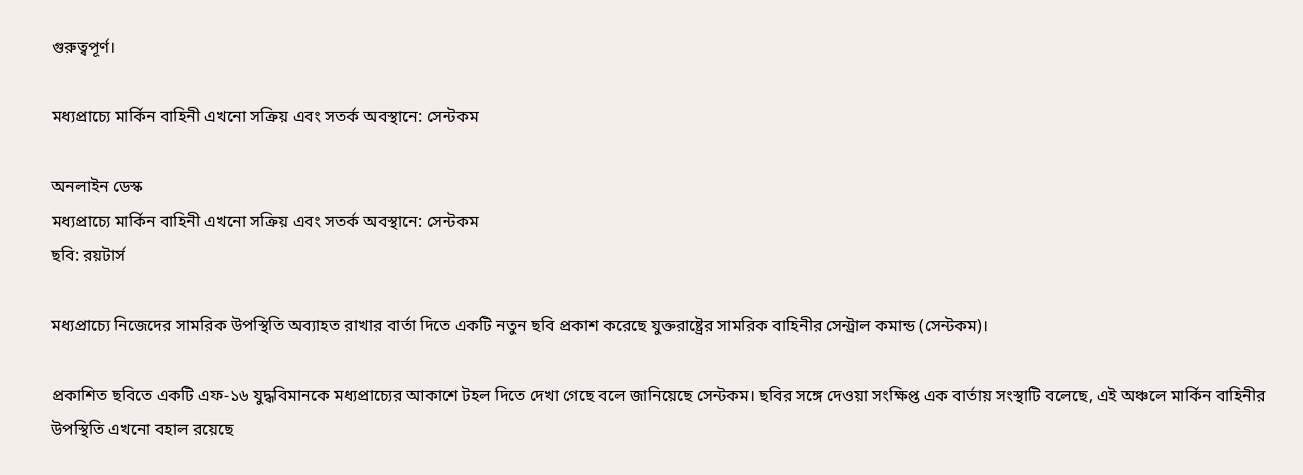গুরুত্বপূর্ণ।

মধ্যপ্রাচ্যে মার্কিন বাহিনী এখনো সক্রিয় এবং সতর্ক অবস্থানে: সেন্টকম

অনলাইন ডেস্ক
মধ্যপ্রাচ্যে মার্কিন বাহিনী এখনো সক্রিয় এবং সতর্ক অবস্থানে: সেন্টকম
ছবি: রয়টার্স

মধ্যপ্রাচ্যে নিজেদের সামরিক উপস্থিতি অব্যাহত রাখার বার্তা দিতে একটি নতুন ছবি প্রকাশ করেছে যুক্তরাষ্ট্রের সামরিক বাহিনীর সেন্ট্রাল কমান্ড (সেন্টকম)।

প্রকাশিত ছবিতে একটি এফ-১৬ যুদ্ধবিমানকে মধ্যপ্রাচ্যের আকাশে টহল দিতে দেখা গেছে বলে জানিয়েছে সেন্টকম। ছবির সঙ্গে দেওয়া সংক্ষিপ্ত এক বার্তায় সংস্থাটি বলেছে, এই অঞ্চলে মার্কিন বাহিনীর উপস্থিতি এখনো বহাল রয়েছে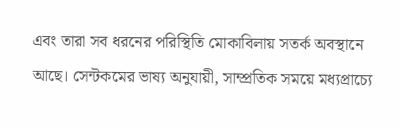এবং তারা সব ধরনের পরিস্থিতি মোকাবিলায় সতর্ক অবস্থানে আছে। সেন্টকমের ভাষ্য অনুযায়ী, সাম্প্রতিক সময়ে মধ্যপ্রাচ্যে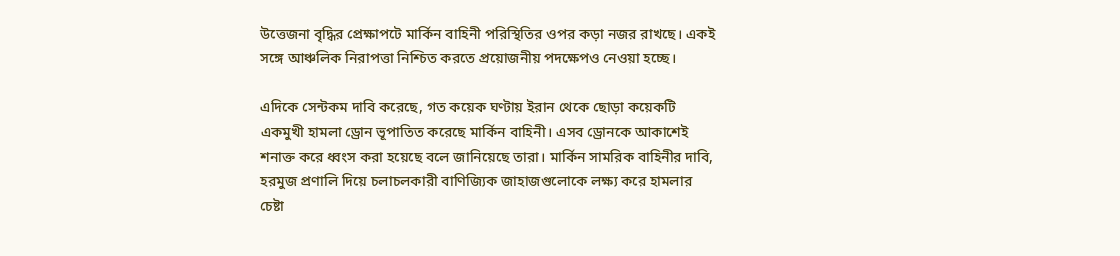উত্তেজনা বৃদ্ধির প্রেক্ষাপটে মার্কিন বাহিনী পরিস্থিতির ওপর কড়া নজর রাখছে। একই সঙ্গে আঞ্চলিক নিরাপত্তা নিশ্চিত করতে প্রয়োজনীয় পদক্ষেপও নেওয়া হচ্ছে।

এদিকে সেন্টকম দাবি করেছে, গত কয়েক ঘণ্টায় ইরান থেকে ছোড়া কয়েকটি একমুখী হামলা ড্রোন ভূপাতিত করেছে মার্কিন বাহিনী। এসব ড্রোনকে আকাশেই শনাক্ত করে ধ্বংস করা হয়েছে বলে জানিয়েছে তারা। মার্কিন সামরিক বাহিনীর দাবি, হরমুজ প্রণালি দিয়ে চলাচলকারী বাণিজ্যিক জাহাজগুলোকে লক্ষ্য করে হামলার চেষ্টা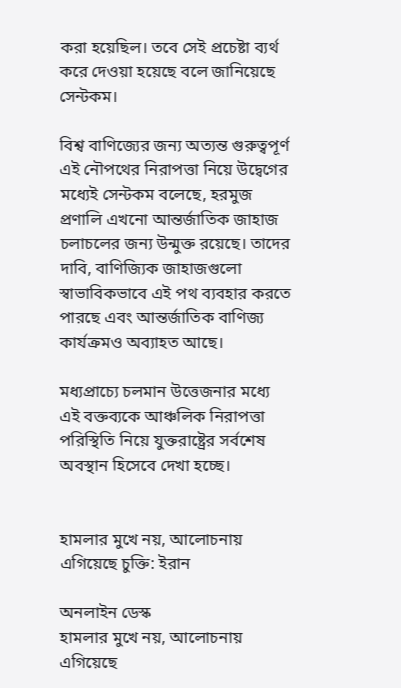করা হয়েছিল। তবে সেই প্রচেষ্টা ব্যর্থ করে দেওয়া হয়েছে বলে জানিয়েছে সেন্টকম।

বিশ্ব বাণিজ্যের জন্য অত্যন্ত গুরুত্বপূর্ণ এই নৌপথের নিরাপত্তা নিয়ে উদ্বেগের মধ্যেই সেন্টকম বলেছে, হরমুজ প্রণালি এখনো আন্তর্জাতিক জাহাজ চলাচলের জন্য উন্মুক্ত রয়েছে। তাদের দাবি, বাণিজ্যিক জাহাজগুলো স্বাভাবিকভাবে এই পথ ব্যবহার করতে পারছে এবং আন্তর্জাতিক বাণিজ্য কার্যক্রমও অব্যাহত আছে।

মধ্যপ্রাচ্যে চলমান উত্তেজনার মধ্যে এই বক্তব্যকে আঞ্চলিক নিরাপত্তা পরিস্থিতি নিয়ে যুক্তরাষ্ট্রের সর্বশেষ অবস্থান হিসেবে দেখা হচ্ছে।


হামলার মুখে নয়, আলোচনায় এগিয়েছে চুক্তি: ইরান

অনলাইন ডেস্ক
হামলার মুখে নয়, আলোচনায় এগিয়েছে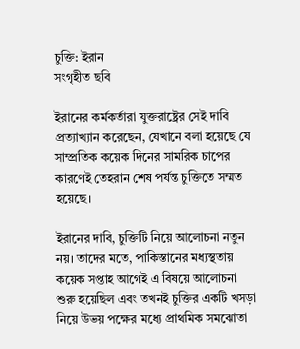চুক্তি: ইরান
সংগৃহীত ছবি

ইরানের কর্মকর্তারা যুক্তরাষ্ট্রের সেই দাবি প্রত্যাখ্যান করেছেন, যেখানে বলা হয়েছে যে সাম্প্রতিক কয়েক দিনের সামরিক চাপের কারণেই তেহরান শেষ পর্যন্ত চুক্তিতে সম্মত হয়েছে।

ইরানের দাবি, চুক্তিটি নিয়ে আলোচনা নতুন নয়। তাদের মতে, পাকিস্তানের মধ্যস্থতায় কয়েক সপ্তাহ আগেই এ বিষয়ে আলোচনা শুরু হয়েছিল এবং তখনই চুক্তির একটি খসড়া নিয়ে উভয় পক্ষের মধ্যে প্রাথমিক সমঝোতা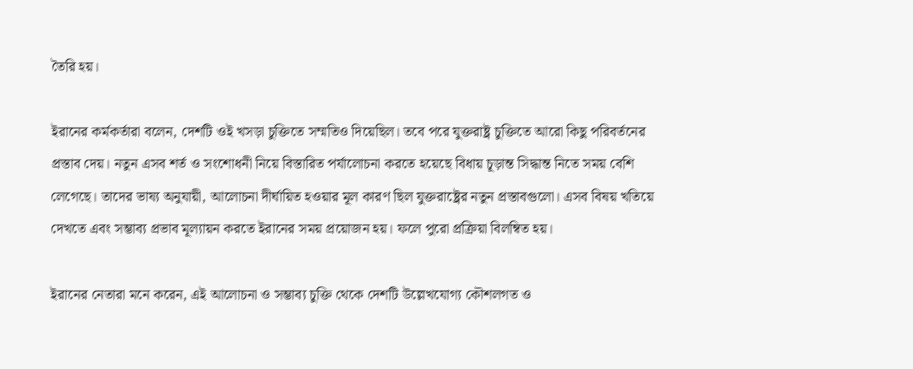তৈরি হয়।

ইরানের কর্মকর্তারা বলেন, দেশটি ওই খসড়া চুক্তিতে সম্মতিও দিয়েছিল। তবে পরে যুক্তরাষ্ট্র চুক্তিতে আরো কিছু পরিবর্তনের প্রস্তাব দেয়। নতুন এসব শর্ত ও সংশোধনী নিয়ে বিস্তারিত পর্যালোচনা করতে হয়েছে বিধায় চূড়ান্ত সিদ্ধান্ত নিতে সময় বেশি লেগেছে। তাদের ভাষ্য অনুযায়ী, আলোচনা দীর্ঘায়িত হওয়ার মূল কারণ ছিল যুক্তরাষ্ট্রের নতুন প্রস্তাবগুলো। এসব বিষয় খতিয়ে দেখতে এবং সম্ভাব্য প্রভাব মূল্যায়ন করতে ইরানের সময় প্রয়োজন হয়। ফলে পুরো প্রক্রিয়া বিলম্বিত হয়।

ইরানের নেতারা মনে করেন, এই আলোচনা ও সম্ভাব্য চুক্তি থেকে দেশটি উল্লেখযোগ্য কৌশলগত ও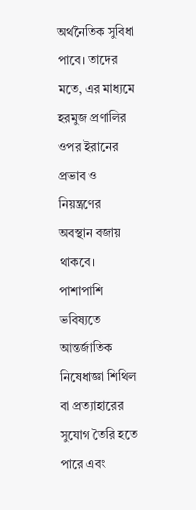অর্থনৈতিক সুবিধা পাবে। তাদের মতে, এর মাধ্যমে হরমুজ প্রণালির ওপর ইরানের প্রভাব ও নিয়ন্ত্রণের অবস্থান বজায় থাকবে। পাশাপাশি ভবিষ্যতে আন্তর্জাতিক নিষেধাজ্ঞা শিথিল বা প্রত্যাহারের সুযোগ তৈরি হতে পারে এবং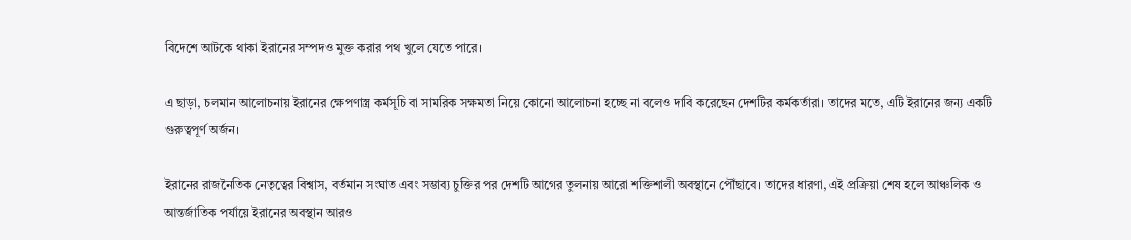বিদেশে আটকে থাকা ইরানের সম্পদও মুক্ত করার পথ খুলে যেতে পারে।

এ ছাড়া, চলমান আলোচনায় ইরানের ক্ষেপণাস্ত্র কর্মসূচি বা সামরিক সক্ষমতা নিয়ে কোনো আলোচনা হচ্ছে না বলেও দাবি করেছেন দেশটির কর্মকর্তারা। তাদের মতে, এটি ইরানের জন্য একটি গুরুত্বপূর্ণ অর্জন।

ইরানের রাজনৈতিক নেতৃত্বের বিশ্বাস, বর্তমান সংঘাত এবং সম্ভাব্য চুক্তির পর দেশটি আগের তুলনায় আরো শক্তিশালী অবস্থানে পৌঁছাবে। তাদের ধারণা, এই প্রক্রিয়া শেষ হলে আঞ্চলিক ও আন্তর্জাতিক পর্যায়ে ইরানের অবস্থান আরও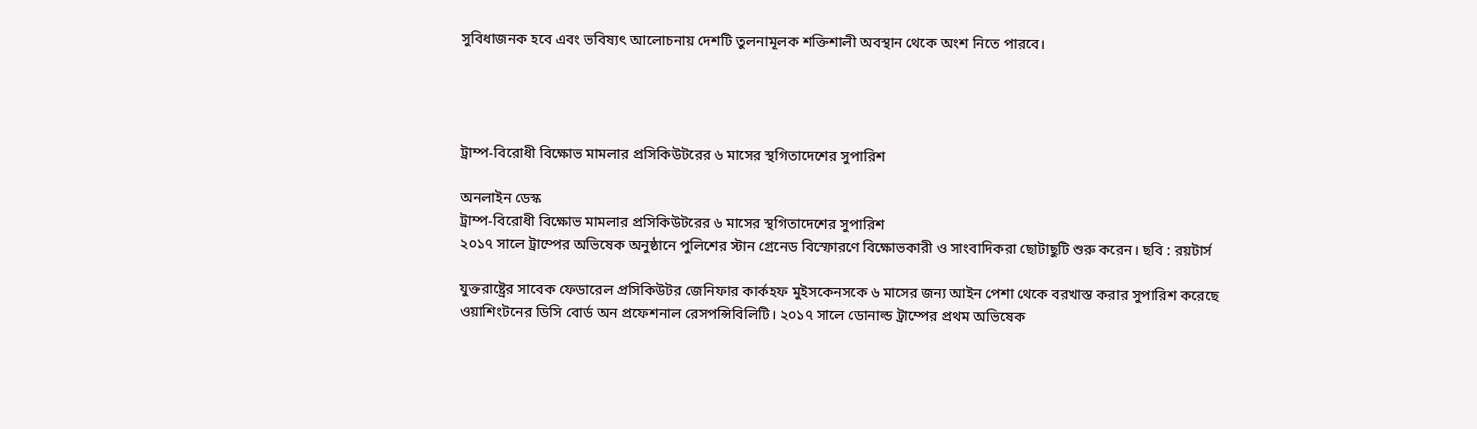সুবিধাজনক হবে এবং ভবিষ্যৎ আলোচনায় দেশটি তুলনামূলক শক্তিশালী অবস্থান থেকে অংশ নিতে পারবে।




ট্রাম্প-বিরোধী বিক্ষোভ মামলার প্রসিকিউটরের ৬ মাসের স্থগিতাদেশের সুপারিশ

অনলাইন ডেস্ক
ট্রাম্প-বিরোধী বিক্ষোভ মামলার প্রসিকিউটরের ৬ মাসের স্থগিতাদেশের সুপারিশ
২০১৭ সালে ট্রাম্পের অভিষেক অনুষ্ঠানে পুলিশের স্টান গ্রেনেড বিস্ফোরণে বিক্ষোভকারী ও সাংবাদিকরা ছোটাছুটি শুরু করেন। ছবি : রয়টার্স

যুক্তরাষ্ট্রের সাবেক ফেডারেল প্রসিকিউটর জেনিফার কার্কহফ মুইসকেনসকে ৬ মাসের জন্য আইন পেশা থেকে বরখাস্ত করার সুপারিশ করেছে ওয়াশিংটনের ডিসি বোর্ড অন প্রফেশনাল রেসপন্সিবিলিটি। ২০১৭ সালে ডোনাল্ড ট্রাম্পের প্রথম অভিষেক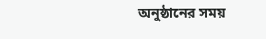অনুষ্ঠানের সময়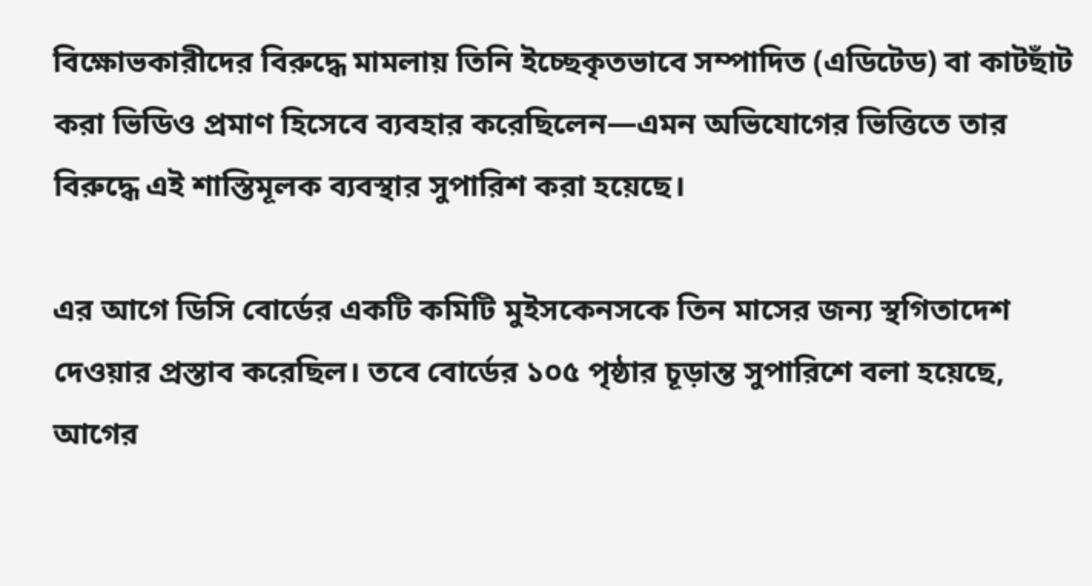বিক্ষোভকারীদের বিরুদ্ধে মামলায় তিনি ইচ্ছেকৃতভাবে সম্পাদিত (এডিটেড) বা কাটছাঁট করা ভিডিও প্রমাণ হিসেবে ব্যবহার করেছিলেন—এমন অভিযোগের ভিত্তিতে তার বিরুদ্ধে এই শাস্তিমূলক ব্যবস্থার সুপারিশ করা হয়েছে।

এর আগে ডিসি বোর্ডের একটি কমিটি মুইসকেনসকে তিন মাসের জন্য স্থগিতাদেশ দেওয়ার প্রস্তাব করেছিল। তবে বোর্ডের ১০৫ পৃষ্ঠার চূড়ান্ত সুপারিশে বলা হয়েছে, আগের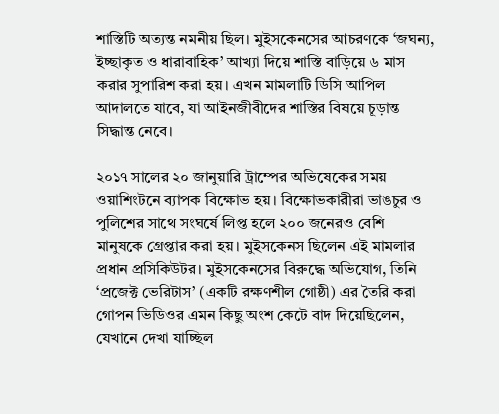শাস্তিটি অত্যন্ত নমনীয় ছিল। মুইসকেনসের আচরণকে ‘জঘন্য, ইচ্ছাকৃত ও ধারাবাহিক’ আখ্যা দিয়ে শাস্তি বাড়িয়ে ৬ মাস করার সুপারিশ করা হয়। এখন মামলাটি ডিসি আপিল আদালতে যাবে, যা আইনজীবীদের শাস্তির বিষয়ে চূড়ান্ত সিদ্ধান্ত নেবে।

২০১৭ সালের ২০ জানুয়ারি ট্রাম্পের অভিষেকের সময় ওয়াশিংটনে ব্যাপক বিক্ষোভ হয়। বিক্ষোভকারীরা ভাঙচুর ও পুলিশের সাথে সংঘর্ষে লিপ্ত হলে ২০০ জনেরও বেশি মানুষকে গ্রেপ্তার করা হয়। মুইসকেনস ছিলেন এই মামলার প্রধান প্রসিকিউটর। মুইসকেনসের বিরুদ্ধে অভিযোগ, তিনি ‘প্রজেক্ট ভেরিটাস’ (একটি রক্ষণশীল গোষ্ঠী) এর তৈরি করা গোপন ভিডিওর এমন কিছু অংশ কেটে বাদ দিয়েছিলেন, যেখানে দেখা যাচ্ছিল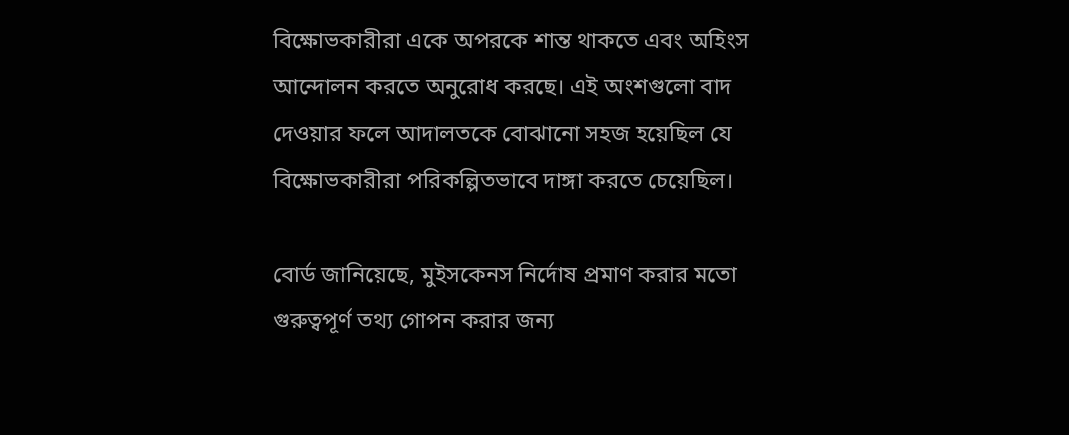বিক্ষোভকারীরা একে অপরকে শান্ত থাকতে এবং অহিংস আন্দোলন করতে অনুরোধ করছে। এই অংশগুলো বাদ দেওয়ার ফলে আদালতকে বোঝানো সহজ হয়েছিল যে বিক্ষোভকারীরা পরিকল্পিতভাবে দাঙ্গা করতে চেয়েছিল।

বোর্ড জানিয়েছে, মুইসকেনস নির্দোষ প্রমাণ করার মতো গুরুত্বপূর্ণ তথ্য গোপন করার জন্য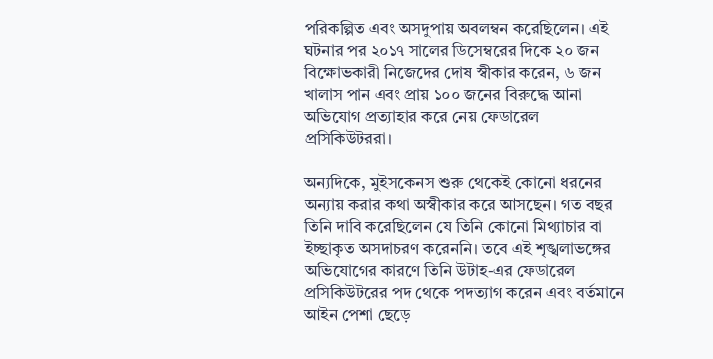পরিকল্পিত এবং অসদুপায় অবলম্বন করেছিলেন। এই ঘটনার পর ২০১৭ সালের ডিসেম্বরের দিকে ২০ জন বিক্ষোভকারী নিজেদের দোষ স্বীকার করেন, ৬ জন খালাস পান এবং প্রায় ১০০ জনের বিরুদ্ধে আনা অভিযোগ প্রত্যাহার করে নেয় ফেডারেল প্রসিকিউটররা।

অন্যদিকে, মুইসকেনস শুরু থেকেই কোনো ধরনের অন্যায় করার কথা অস্বীকার করে আসছেন। গত বছর তিনি দাবি করেছিলেন যে তিনি কোনো মিথ্যাচার বা ইচ্ছাকৃত অসদাচরণ করেননি। তবে এই শৃঙ্খলাভঙ্গের অভিযোগের কারণে তিনি উটাহ-এর ফেডারেল প্রসিকিউটরের পদ থেকে পদত্যাগ করেন এবং বর্তমানে আইন পেশা ছেড়ে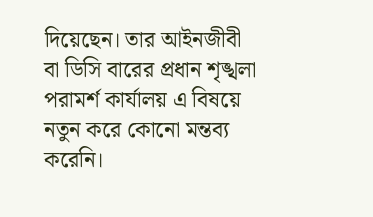দিয়েছেন। তার আইনজীবী বা ডিসি বারের প্রধান শৃঙ্খলা পরামর্শ কার্যালয় এ বিষয়ে নতুন করে কোনো মন্তব্য করেনি।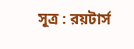সূত্র : রয়টার্স